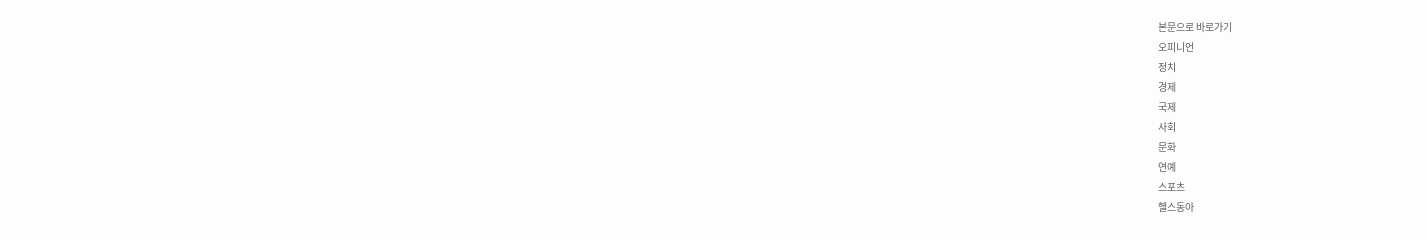본문으로 바로가기
오피니언
정치
경제
국제
사회
문화
연예
스포츠
헬스동아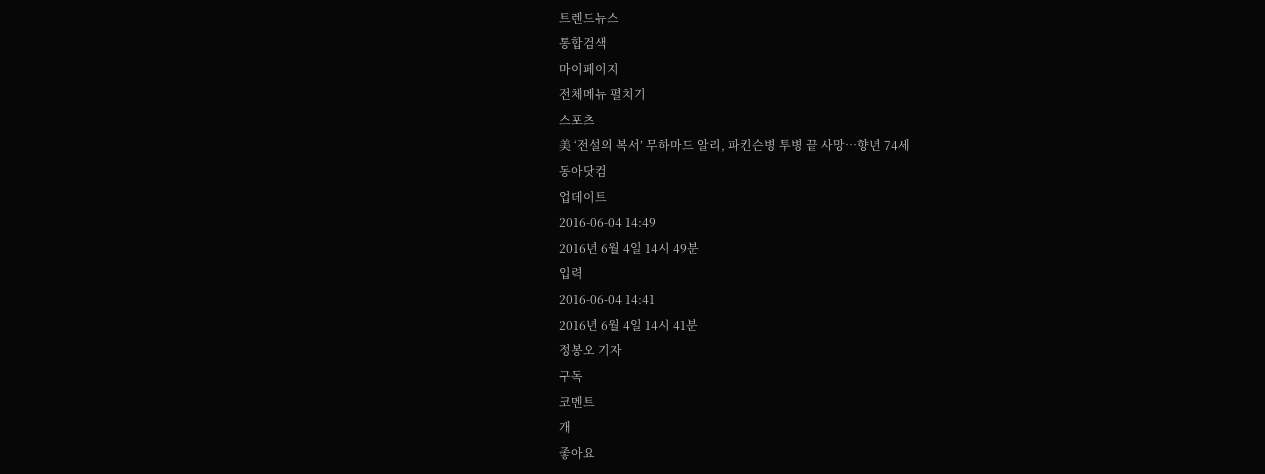트렌드뉴스
통합검색
마이페이지
전체메뉴 펼치기
스포츠
美 ‘전설의 복서’ 무하마드 알리, 파킨슨병 투병 끝 사망…향년 74세
동아닷컴
업데이트
2016-06-04 14:49
2016년 6월 4일 14시 49분
입력
2016-06-04 14:41
2016년 6월 4일 14시 41분
정봉오 기자
구독
코멘트
개
좋아요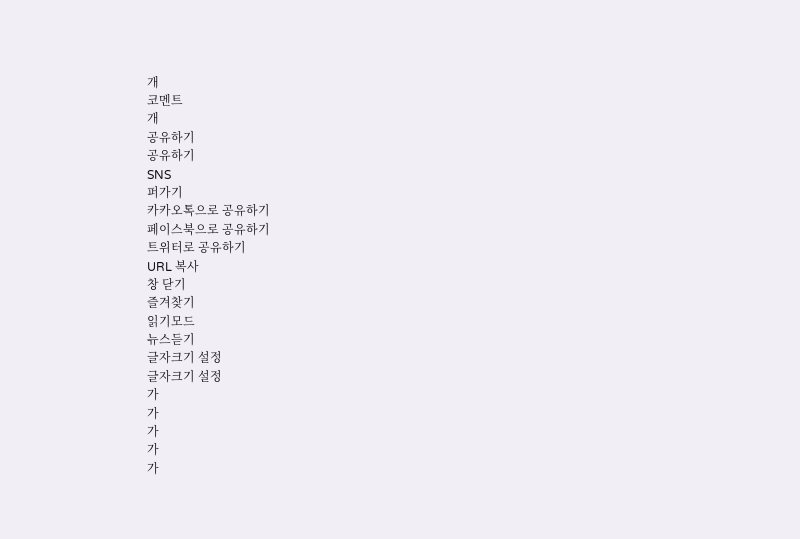개
코멘트
개
공유하기
공유하기
SNS
퍼가기
카카오톡으로 공유하기
페이스북으로 공유하기
트위터로 공유하기
URL 복사
창 닫기
즐겨찾기
읽기모드
뉴스듣기
글자크기 설정
글자크기 설정
가
가
가
가
가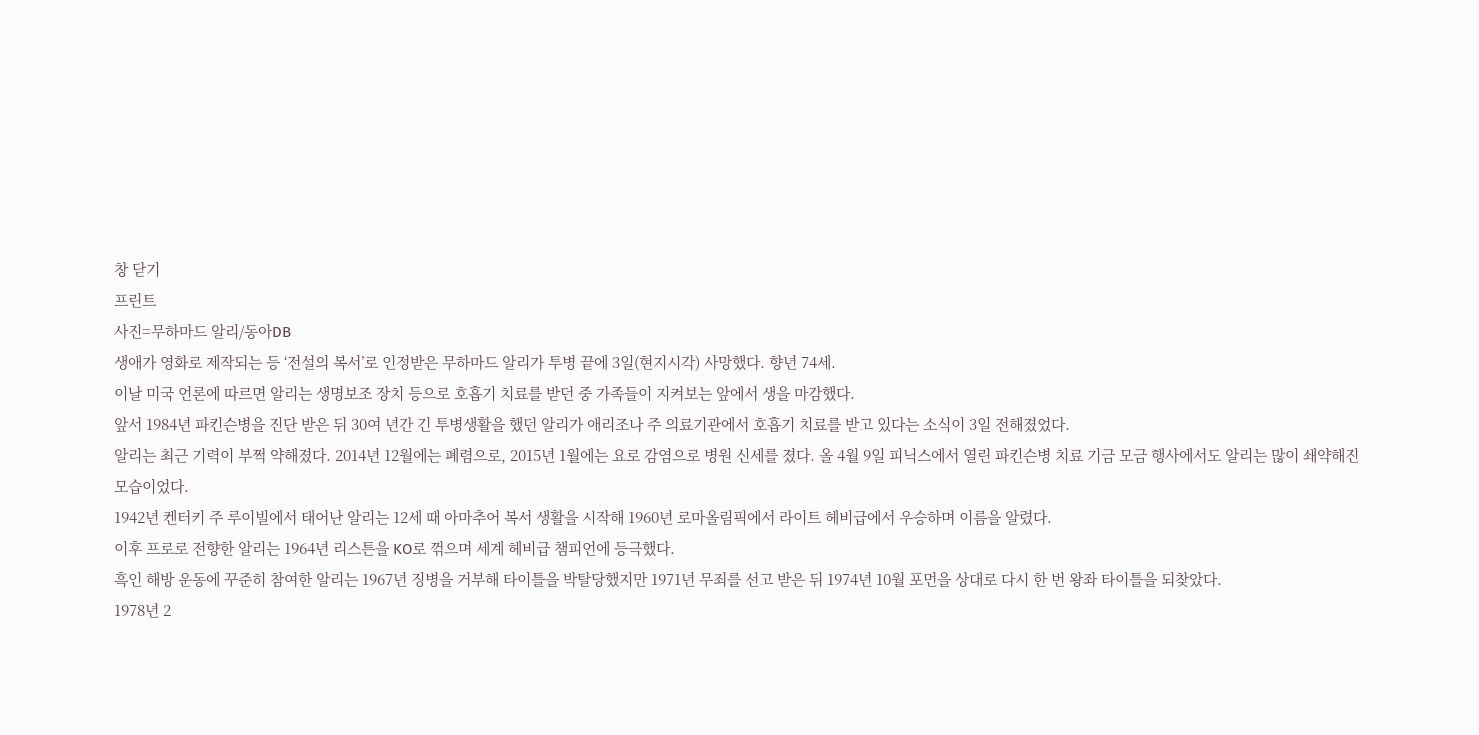창 닫기
프린트
사진=무하마드 알리/동아DB
생애가 영화로 제작되는 등 ‘전설의 복서’로 인정받은 무하마드 알리가 투병 끝에 3일(현지시각) 사망했다. 향년 74세.
이날 미국 언론에 따르면 알리는 생명보조 장치 등으로 호흡기 치료를 받던 중 가족들이 지켜보는 앞에서 생을 마감했다.
앞서 1984년 파킨슨병을 진단 받은 뒤 30여 년간 긴 투병생활을 했던 알리가 애리조나 주 의료기관에서 호흡기 치료를 받고 있다는 소식이 3일 전해졌었다.
알리는 최근 기력이 부쩍 약해졌다. 2014년 12월에는 폐렴으로, 2015년 1월에는 요로 감염으로 병원 신세를 졌다. 올 4월 9일 피닉스에서 열린 파킨슨병 치료 기금 모금 행사에서도 알리는 많이 쇄약해진 모습이었다.
1942년 켄터키 주 루이빌에서 태어난 알리는 12세 때 아마추어 복서 생활을 시작해 1960년 로마올림픽에서 라이트 헤비급에서 우승하며 이름을 알렸다.
이후 프로로 전향한 알리는 1964년 리스튼을 KO로 꺾으며 세계 헤비급 챔피언에 등극했다.
흑인 해방 운동에 꾸준히 참여한 알리는 1967년 징병을 거부해 타이틀을 박탈당했지만 1971년 무죄를 선고 받은 뒤 1974년 10월 포먼을 상대로 다시 한 번 왕좌 타이틀을 되찾았다.
1978년 2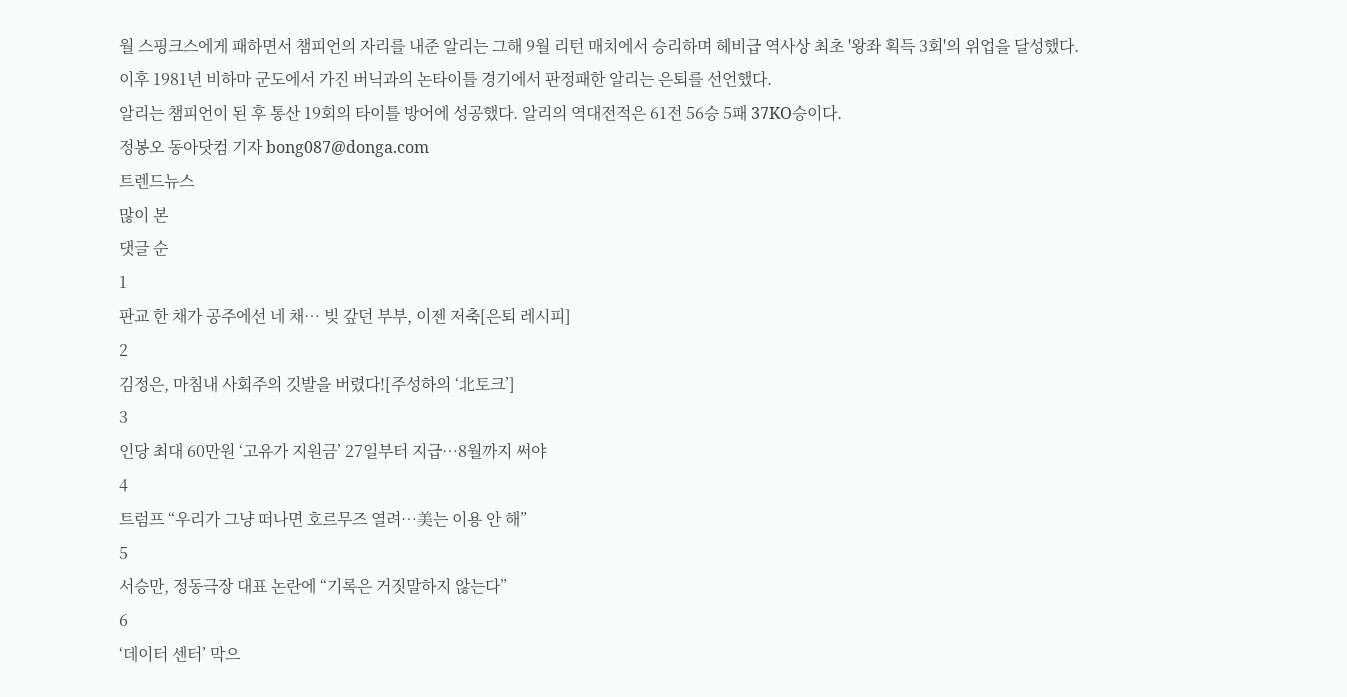월 스핑크스에게 패하면서 챔피언의 자리를 내준 알리는 그해 9월 리턴 매치에서 승리하며 헤비급 역사상 최초 '왕좌 획득 3회'의 위업을 달성했다.
이후 1981년 비하마 군도에서 가진 버닉과의 논타이틀 경기에서 판정패한 알리는 은퇴를 선언했다.
알리는 챔피언이 된 후 통산 19회의 타이틀 방어에 성공했다. 알리의 역대전적은 61전 56승 5패 37KO승이다.
정봉오 동아닷컴 기자 bong087@donga.com
트렌드뉴스
많이 본
댓글 순
1
판교 한 채가 공주에선 네 채… 빚 갚던 부부, 이젠 저축[은퇴 레시피]
2
김정은, 마침내 사회주의 깃발을 버렸다![주성하의 ‘北토크’]
3
인당 최대 60만원 ‘고유가 지원금’ 27일부터 지급…8월까지 써야
4
트럼프 “우리가 그냥 떠나면 호르무즈 열려…美는 이용 안 해”
5
서승만, 정동극장 대표 논란에 “기록은 거짓말하지 않는다”
6
‘데이터 센터’ 막으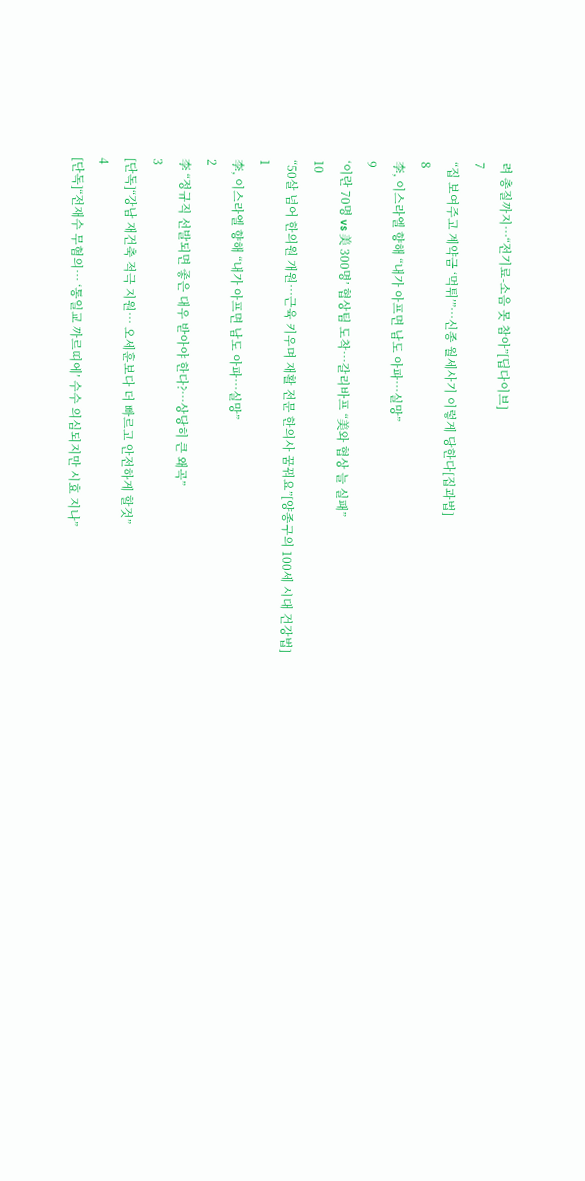려 총질까지…“전기료-소음 못 참아”[딥다이브]
7
“집 보여주고 계약금 ‘먹튀’”…신종 월세사기 이렇게 당한다[집과법]
8
李, 이스라엘 향해 “내가 아프면 남도 아파…실망”
9
‘이란 70명 vs 美 300명’ 협상팀 도착…갈리바프 “美와 협상 늘 실패”
10
“50살 넘어 한의원 개원…근육 키우며 재활 전문 한의사 꿈꿔요”[양종구의 100세 시대 건강법]
1
李, 이스라엘 향해 “내가 아프면 남도 아파…실망”
2
李 “정규직 선발되면 좋은 대우 받아야 한다?…상당히 큰 왜곡”
3
[단독]“강남 재건축 적극 지원… 오세훈보다 더 빠르고 안전하게 할것”
4
[단독]“전재수 무혐의… ‘통일교 까르띠에’ 수수 의심되지만 시효 지나”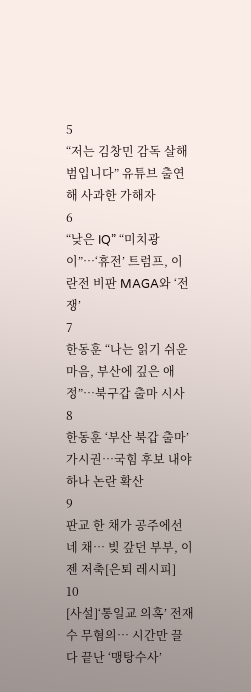5
“저는 김창민 감독 살해범입니다” 유튜브 출연해 사과한 가해자
6
“낮은 IQ” “미치광이”…‘휴전’ 트럼프, 이란전 비판 MAGA와 ‘전쟁’
7
한동훈 “나는 읽기 쉬운 마음, 부산에 깊은 애정”…북구갑 출마 시사
8
한동훈 ‘부산 북갑 출마’ 가시권…국힘 후보 내야하나 논란 확산
9
판교 한 채가 공주에선 네 채… 빚 갚던 부부, 이젠 저축[은퇴 레시피]
10
[사설]‘통일교 의혹’ 전재수 무혐의… 시간만 끌다 끝난 ‘맹탕수사’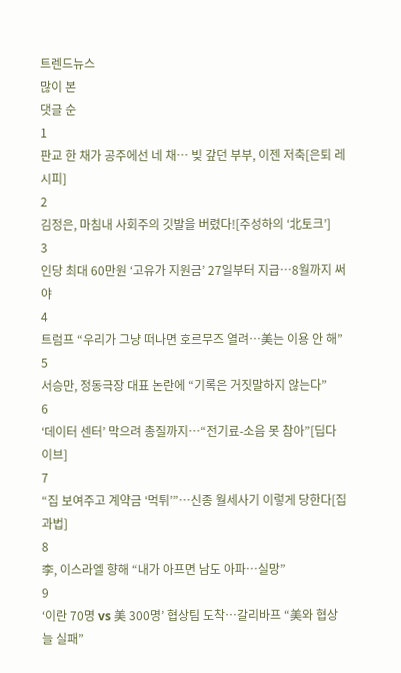트렌드뉴스
많이 본
댓글 순
1
판교 한 채가 공주에선 네 채… 빚 갚던 부부, 이젠 저축[은퇴 레시피]
2
김정은, 마침내 사회주의 깃발을 버렸다![주성하의 ‘北토크’]
3
인당 최대 60만원 ‘고유가 지원금’ 27일부터 지급…8월까지 써야
4
트럼프 “우리가 그냥 떠나면 호르무즈 열려…美는 이용 안 해”
5
서승만, 정동극장 대표 논란에 “기록은 거짓말하지 않는다”
6
‘데이터 센터’ 막으려 총질까지…“전기료-소음 못 참아”[딥다이브]
7
“집 보여주고 계약금 ‘먹튀’”…신종 월세사기 이렇게 당한다[집과법]
8
李, 이스라엘 향해 “내가 아프면 남도 아파…실망”
9
‘이란 70명 vs 美 300명’ 협상팀 도착…갈리바프 “美와 협상 늘 실패”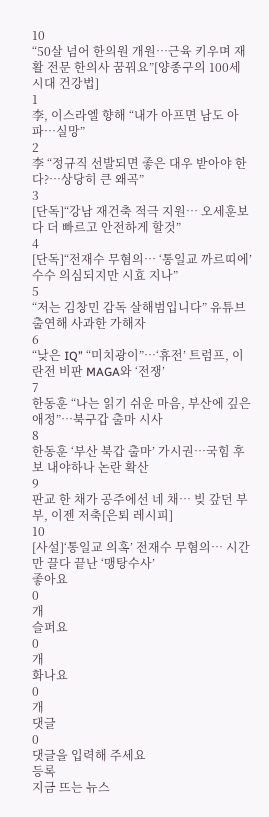10
“50살 넘어 한의원 개원…근육 키우며 재활 전문 한의사 꿈꿔요”[양종구의 100세 시대 건강법]
1
李, 이스라엘 향해 “내가 아프면 남도 아파…실망”
2
李 “정규직 선발되면 좋은 대우 받아야 한다?…상당히 큰 왜곡”
3
[단독]“강남 재건축 적극 지원… 오세훈보다 더 빠르고 안전하게 할것”
4
[단독]“전재수 무혐의… ‘통일교 까르띠에’ 수수 의심되지만 시효 지나”
5
“저는 김창민 감독 살해범입니다” 유튜브 출연해 사과한 가해자
6
“낮은 IQ” “미치광이”…‘휴전’ 트럼프, 이란전 비판 MAGA와 ‘전쟁’
7
한동훈 “나는 읽기 쉬운 마음, 부산에 깊은 애정”…북구갑 출마 시사
8
한동훈 ‘부산 북갑 출마’ 가시권…국힘 후보 내야하나 논란 확산
9
판교 한 채가 공주에선 네 채… 빚 갚던 부부, 이젠 저축[은퇴 레시피]
10
[사설]‘통일교 의혹’ 전재수 무혐의… 시간만 끌다 끝난 ‘맹탕수사’
좋아요
0
개
슬퍼요
0
개
화나요
0
개
댓글
0
댓글을 입력해 주세요
등록
지금 뜨는 뉴스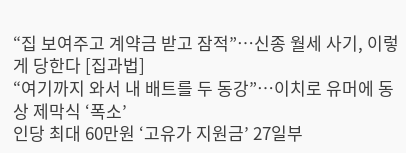“집 보여주고 계약금 받고 잠적”…신종 월세 사기, 이렇게 당한다 [집과법]
“여기까지 와서 내 배트를 두 동강”…이치로 유머에 동상 제막식 ‘폭소’
인당 최대 60만원 ‘고유가 지원금’ 27일부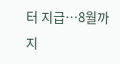터 지급…8월까지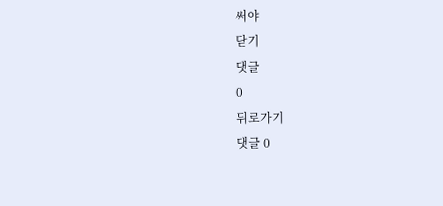써야
닫기
댓글
0
뒤로가기
댓글 0